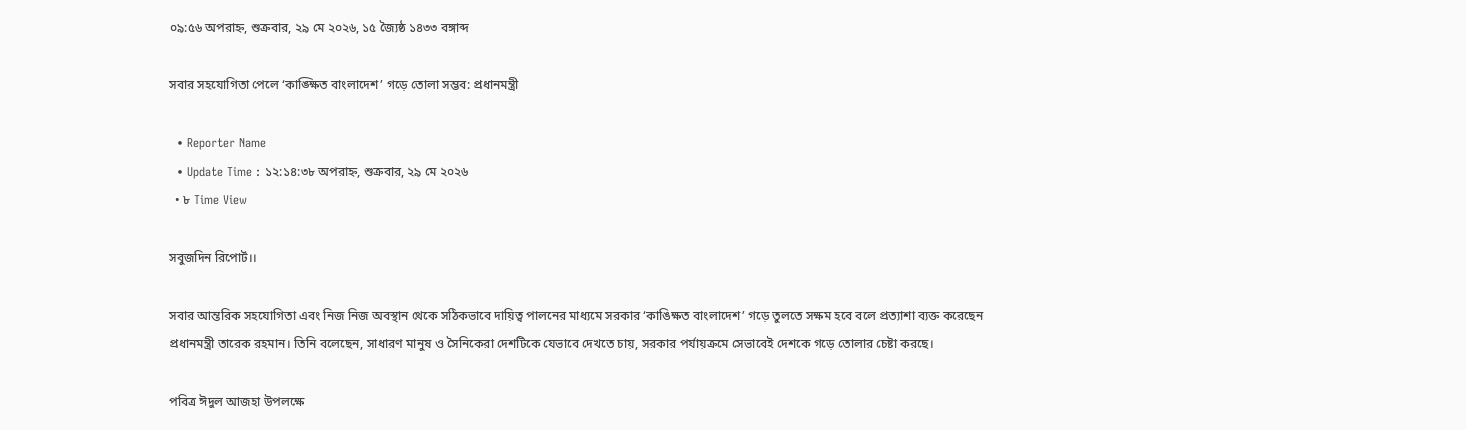০৯:৫৬ অপরাহ্ন, শুক্রবার, ২৯ মে ২০২৬, ১৫ জ্যৈষ্ঠ ১৪৩৩ বঙ্গাব্দ

সবার সহযোগিতা পেলে ‘কাঙ্ক্ষিত বাংলাদেশ’ গড়ে তোলা সম্ভব: প্রধানমন্ত্রী

  • Reporter Name
  • Update Time : ১২:১৪:৩৮ অপরাহ্ন, শুক্রবার, ২৯ মে ২০২৬
  • ৮ Time View

সবুজদিন রিপোর্ট।।

সবার আন্তরিক সহযোগিতা এবং নিজ নিজ অবস্থান থেকে সঠিকভাবে দায়িত্ব পালনের মাধ্যমে সরকার ‘কাঙিক্ষত বাংলাদেশ’ গড়ে তুলতে সক্ষম হবে বলে প্রত্যাশা ব্যক্ত করেছেন প্রধানমন্ত্রী তারেক রহমান। তিনি বলেছেন, সাধারণ মানুষ ও সৈনিকেরা দেশটিকে যেভাবে দেখতে চায়, সরকার পর্যায়ক্রমে সেভাবেই দেশকে গড়ে তোলার চেষ্টা করছে।

পবিত্র ঈদুল আজহা উপলক্ষে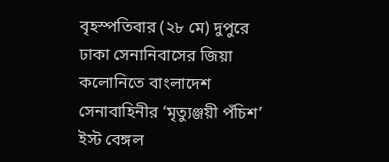বৃহস্পতিবার (২৮ মে) দুপুরে ঢাকা সেনানিবাসের জিয়া কলোনিতে বাংলাদেশ সেনাবাহিনীর ‘মৃত্যুঞ্জয়ী পঁচিশ’ ইস্ট বেঙ্গল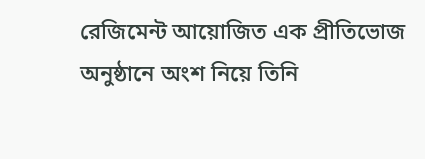রেজিমেন্ট আয়োজিত এক প্রীতিভোজ অনুষ্ঠানে অংশ নিয়ে তিনি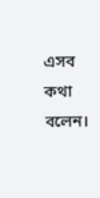এসব কথা বলেন।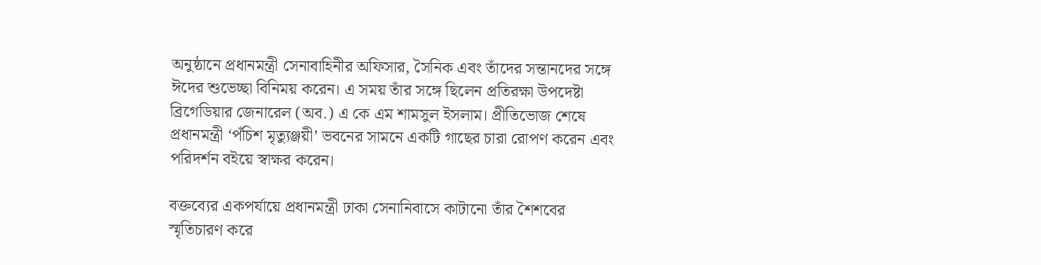অনুষ্ঠানে প্রধানমন্ত্রী সেনাবাহিনীর অফিসার, সৈনিক এবং তাঁদের সন্তানদের সঙ্গে ঈদের শুভেচ্ছা বিনিময় করেন। এ সময় তাঁর সঙ্গে ছিলেন প্রতিরক্ষা উপদেষ্টা ব্রিগেডিয়ার জেনারেল (অব.) এ কে এম শামসুল ইসলাম। প্রীতিভোজ শেষে প্রধানমন্ত্রী ‘পঁচিশ মৃত্যুঞ্জয়ী’ ভবনের সামনে একটি গাছের চারা রোপণ করেন এবং পরিদর্শন বইয়ে স্বাক্ষর করেন।

বক্তব্যের একপর্যায়ে প্রধানমন্ত্রী ঢাকা সেনানিবাসে কাটানো তাঁর শৈশবের স্মৃতিচারণ করে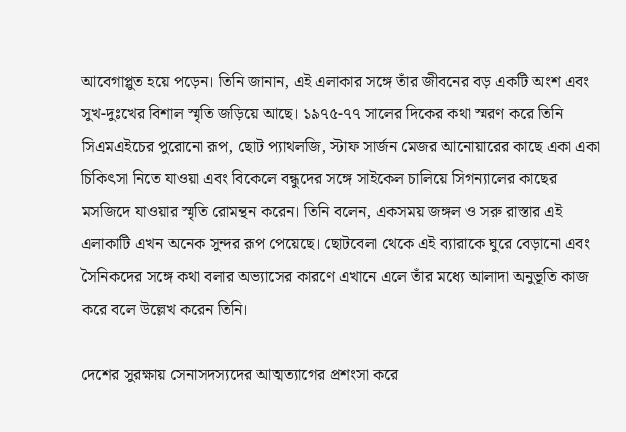আবেগাপ্লুত হয়ে পড়েন। তিনি জানান, এই এলাকার সঙ্গে তাঁর জীবনের বড় একটি অংশ এবং সুখ-দুঃখের বিশাল স্মৃতি জড়িয়ে আছে। ১৯৭৫-৭৭ সালের দিকের কথা স্মরণ করে তিনি সিএমএইচের পুরোনো রূপ, ছোট প্যাথলজি, স্টাফ সার্জন মেজর আনোয়ারের কাছে একা একা চিকিৎসা নিতে যাওয়া এবং বিকেলে বন্ধুদের সঙ্গে সাইকেল চালিয়ে সিগন্যালের কাছের মসজিদে যাওয়ার স্মৃতি রোমন্থন করেন। তিনি বলেন, একসময় জঙ্গল ও সরু রাস্তার এই এলাকাটি এখন অনেক সুন্দর রূপ পেয়েছে। ছোটবেলা থেকে এই ব্যারাকে ঘুরে বেড়ানো এবং সৈনিকদের সঙ্গে কথা বলার অভ্যাসের কারণে এখানে এলে তাঁর মধ্যে আলাদা অনুভূতি কাজ করে বলে উল্লেখ করেন তিনি।

দেশের সুরক্ষায় সেনাসদস্যদের আত্মত্যাগের প্রশংসা করে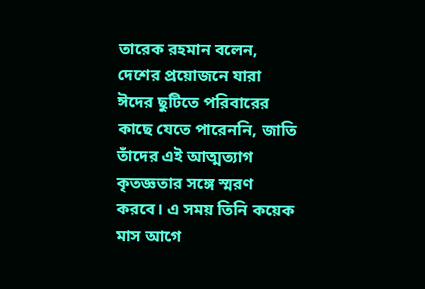তারেক রহমান বলেন, দেশের প্রয়োজনে যারা ঈদের ছুটিতে পরিবারের কাছে যেতে পারেননি, জাতি তাঁদের এই আত্মত্যাগ কৃতজ্ঞতার সঙ্গে স্মরণ করবে। এ সময় তিনি কয়েক মাস আগে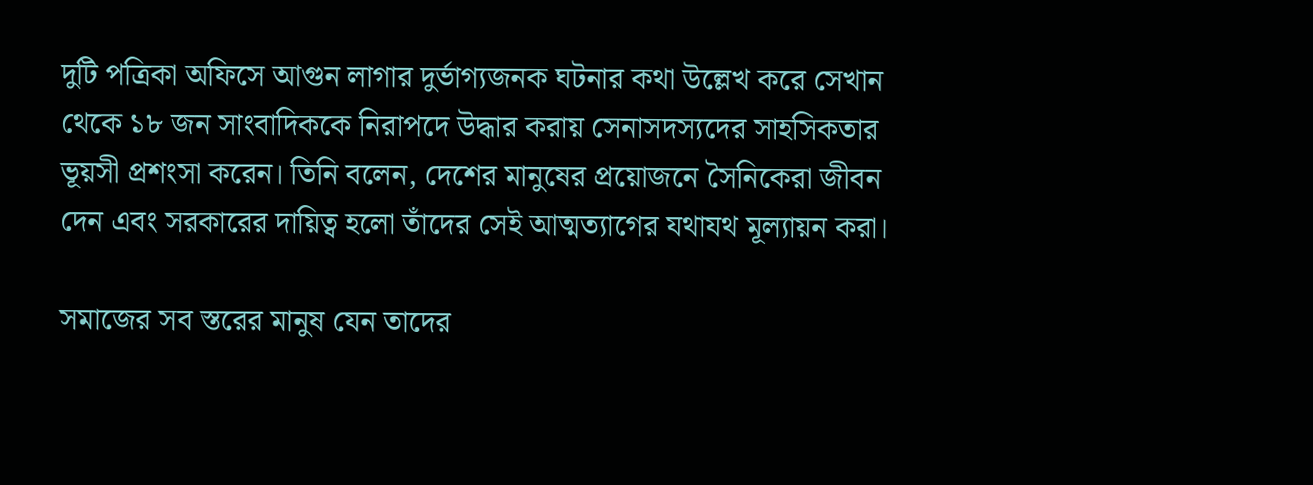দুটি পত্রিকা অফিসে আগুন লাগার দুর্ভাগ্যজনক ঘটনার কথা উল্লেখ করে সেখান থেকে ১৮ জন সাংবাদিককে নিরাপদে উদ্ধার করায় সেনাসদস্যদের সাহসিকতার ভূয়সী প্রশংসা করেন। তিনি বলেন, দেশের মানুষের প্রয়োজনে সৈনিকেরা জীবন দেন এবং সরকারের দায়িত্ব হলো তাঁদের সেই আত্মত্যাগের যথাযথ মূল্যায়ন করা।

সমাজের সব স্তরের মানুষ যেন তাদের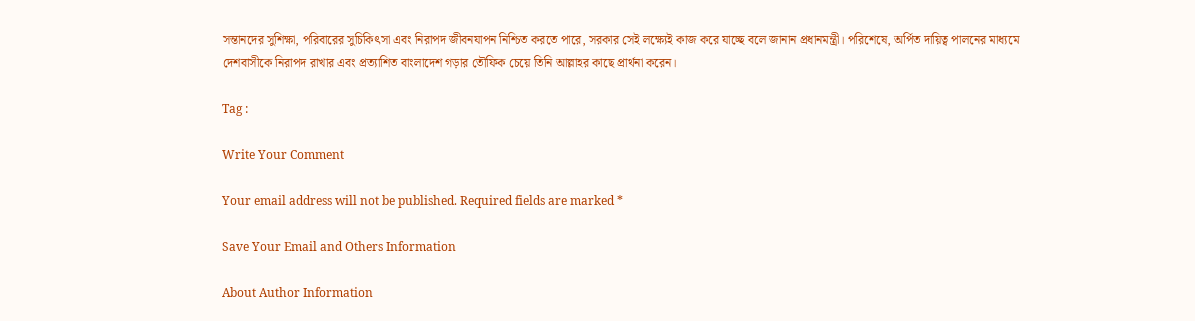সন্তানদের সুশিক্ষা, পরিবারের সুচিকিৎসা এবং নিরাপদ জীবনযাপন নিশ্চিত করতে পারে, সরকার সেই লক্ষ্যেই কাজ করে যাচ্ছে বলে জানান প্রধানমন্ত্রী। পরিশেষে, অর্পিত দায়িত্ব পালনের মাধ্যমে দেশবাসীকে নিরাপদ রাখার এবং প্রত্যাশিত বাংলাদেশ গড়ার তৌফিক চেয়ে তিনি আল্লাহর কাছে প্রার্থনা করেন।

Tag :

Write Your Comment

Your email address will not be published. Required fields are marked *

Save Your Email and Others Information

About Author Information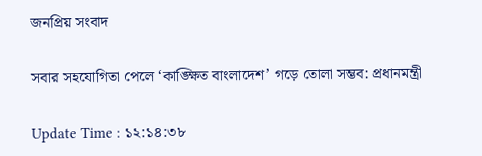জনপ্রিয় সংবাদ

সবার সহযোগিতা পেলে ‘কাঙ্ক্ষিত বাংলাদেশ’ গড়ে তোলা সম্ভব: প্রধানমন্ত্রী

Update Time : ১২:১৪:৩৮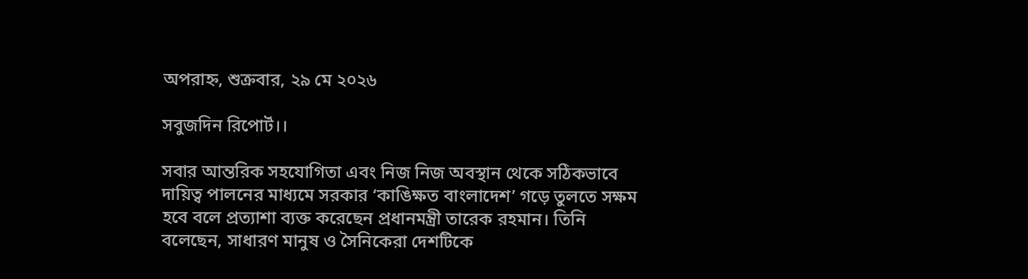অপরাহ্ন, শুক্রবার, ২৯ মে ২০২৬

সবুজদিন রিপোর্ট।।

সবার আন্তরিক সহযোগিতা এবং নিজ নিজ অবস্থান থেকে সঠিকভাবে দায়িত্ব পালনের মাধ্যমে সরকার ‘কাঙিক্ষত বাংলাদেশ’ গড়ে তুলতে সক্ষম হবে বলে প্রত্যাশা ব্যক্ত করেছেন প্রধানমন্ত্রী তারেক রহমান। তিনি বলেছেন, সাধারণ মানুষ ও সৈনিকেরা দেশটিকে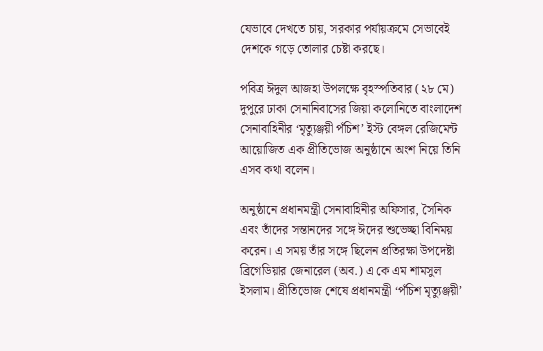যেভাবে দেখতে চায়, সরকার পর্যায়ক্রমে সেভাবেই দেশকে গড়ে তোলার চেষ্টা করছে।

পবিত্র ঈদুল আজহা উপলক্ষে বৃহস্পতিবার (২৮ মে) দুপুরে ঢাকা সেনানিবাসের জিয়া কলোনিতে বাংলাদেশ সেনাবাহিনীর ‘মৃত্যুঞ্জয়ী পঁচিশ’ ইস্ট বেঙ্গল রেজিমেন্ট আয়োজিত এক প্রীতিভোজ অনুষ্ঠানে অংশ নিয়ে তিনি এসব কথা বলেন।

অনুষ্ঠানে প্রধানমন্ত্রী সেনাবাহিনীর অফিসার, সৈনিক এবং তাঁদের সন্তানদের সঙ্গে ঈদের শুভেচ্ছা বিনিময় করেন। এ সময় তাঁর সঙ্গে ছিলেন প্রতিরক্ষা উপদেষ্টা ব্রিগেডিয়ার জেনারেল (অব.) এ কে এম শামসুল ইসলাম। প্রীতিভোজ শেষে প্রধানমন্ত্রী ‘পঁচিশ মৃত্যুঞ্জয়ী’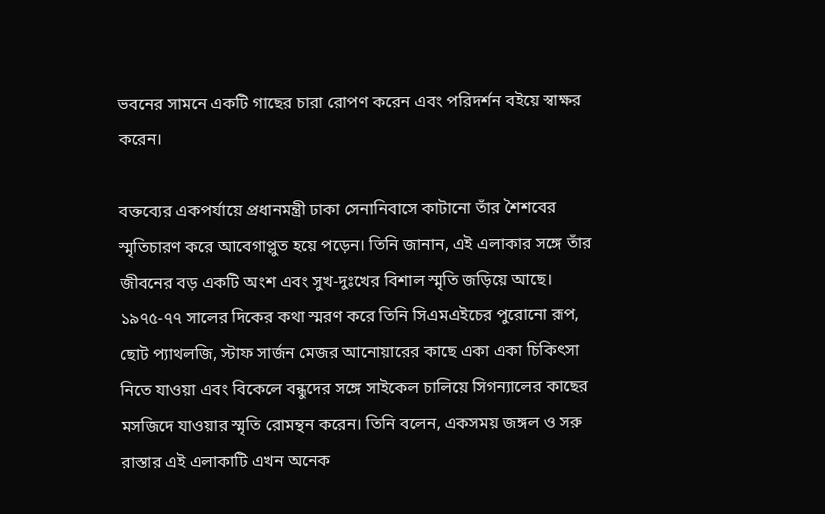ভবনের সামনে একটি গাছের চারা রোপণ করেন এবং পরিদর্শন বইয়ে স্বাক্ষর করেন।

বক্তব্যের একপর্যায়ে প্রধানমন্ত্রী ঢাকা সেনানিবাসে কাটানো তাঁর শৈশবের স্মৃতিচারণ করে আবেগাপ্লুত হয়ে পড়েন। তিনি জানান, এই এলাকার সঙ্গে তাঁর জীবনের বড় একটি অংশ এবং সুখ-দুঃখের বিশাল স্মৃতি জড়িয়ে আছে। ১৯৭৫-৭৭ সালের দিকের কথা স্মরণ করে তিনি সিএমএইচের পুরোনো রূপ, ছোট প্যাথলজি, স্টাফ সার্জন মেজর আনোয়ারের কাছে একা একা চিকিৎসা নিতে যাওয়া এবং বিকেলে বন্ধুদের সঙ্গে সাইকেল চালিয়ে সিগন্যালের কাছের মসজিদে যাওয়ার স্মৃতি রোমন্থন করেন। তিনি বলেন, একসময় জঙ্গল ও সরু রাস্তার এই এলাকাটি এখন অনেক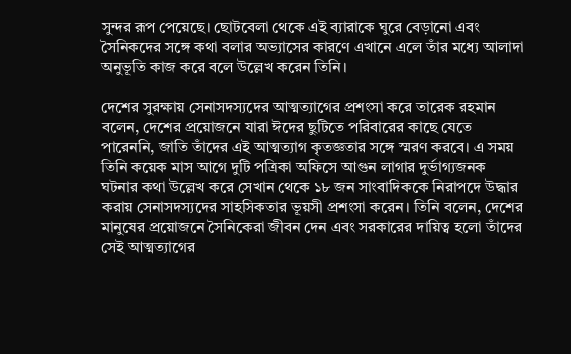সুন্দর রূপ পেয়েছে। ছোটবেলা থেকে এই ব্যারাকে ঘুরে বেড়ানো এবং সৈনিকদের সঙ্গে কথা বলার অভ্যাসের কারণে এখানে এলে তাঁর মধ্যে আলাদা অনুভূতি কাজ করে বলে উল্লেখ করেন তিনি।

দেশের সুরক্ষায় সেনাসদস্যদের আত্মত্যাগের প্রশংসা করে তারেক রহমান বলেন, দেশের প্রয়োজনে যারা ঈদের ছুটিতে পরিবারের কাছে যেতে পারেননি, জাতি তাঁদের এই আত্মত্যাগ কৃতজ্ঞতার সঙ্গে স্মরণ করবে। এ সময় তিনি কয়েক মাস আগে দুটি পত্রিকা অফিসে আগুন লাগার দুর্ভাগ্যজনক ঘটনার কথা উল্লেখ করে সেখান থেকে ১৮ জন সাংবাদিককে নিরাপদে উদ্ধার করায় সেনাসদস্যদের সাহসিকতার ভূয়সী প্রশংসা করেন। তিনি বলেন, দেশের মানুষের প্রয়োজনে সৈনিকেরা জীবন দেন এবং সরকারের দায়িত্ব হলো তাঁদের সেই আত্মত্যাগের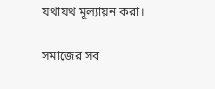যথাযথ মূল্যায়ন করা।

সমাজের সব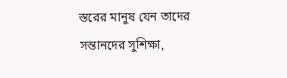স্তরের মানুষ যেন তাদের সন্তানদের সুশিক্ষা,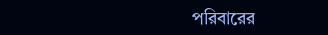পরিবারের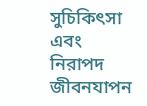সুচিকিৎসা এবং নিরাপদ জীবনযাপন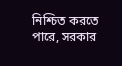নিশ্চিত করতে পারে, সরকার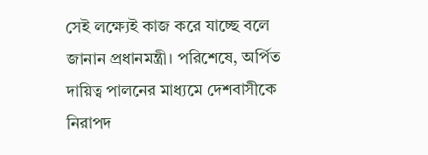সেই লক্ষ্যেই কাজ করে যাচ্ছে বলে জানান প্রধানমন্ত্রী। পরিশেষে, অর্পিত দায়িত্ব পালনের মাধ্যমে দেশবাসীকে নিরাপদ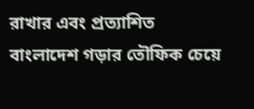রাখার এবং প্রত্যাশিত বাংলাদেশ গড়ার তৌফিক চেয়ে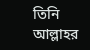তিনি আল্লাহর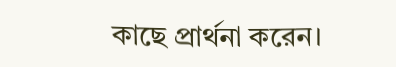কাছে প্রার্থনা করেন।